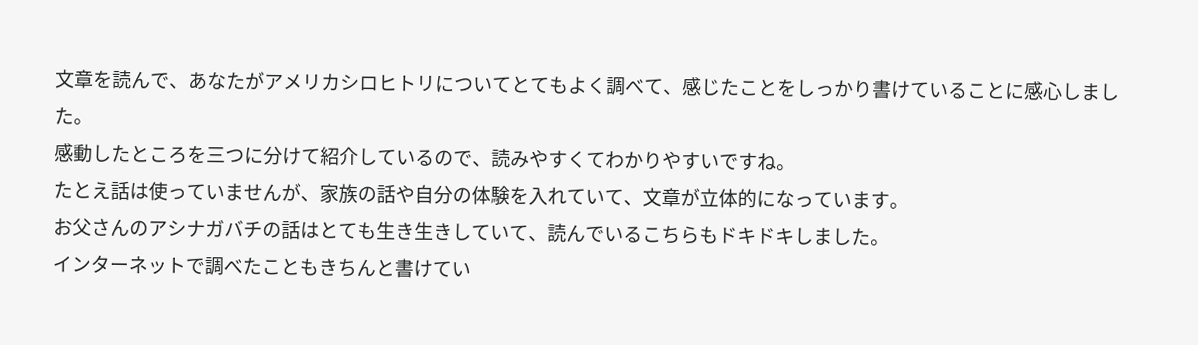文章を読んで、あなたがアメリカシロヒトリについてとてもよく調べて、感じたことをしっかり書けていることに感心しました。
感動したところを三つに分けて紹介しているので、読みやすくてわかりやすいですね。
たとえ話は使っていませんが、家族の話や自分の体験を入れていて、文章が立体的になっています。
お父さんのアシナガバチの話はとても生き生きしていて、読んでいるこちらもドキドキしました。
インターネットで調べたこともきちんと書けてい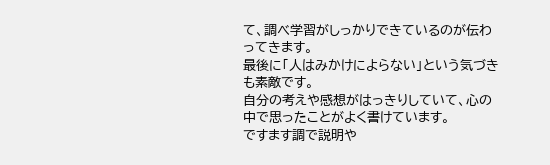て、調べ学習がしっかりできているのが伝わってきます。
最後に「人はみかけによらない」という気づきも素敵です。
自分の考えや感想がはっきりしていて、心の中で思ったことがよく書けています。
ですます調で説明や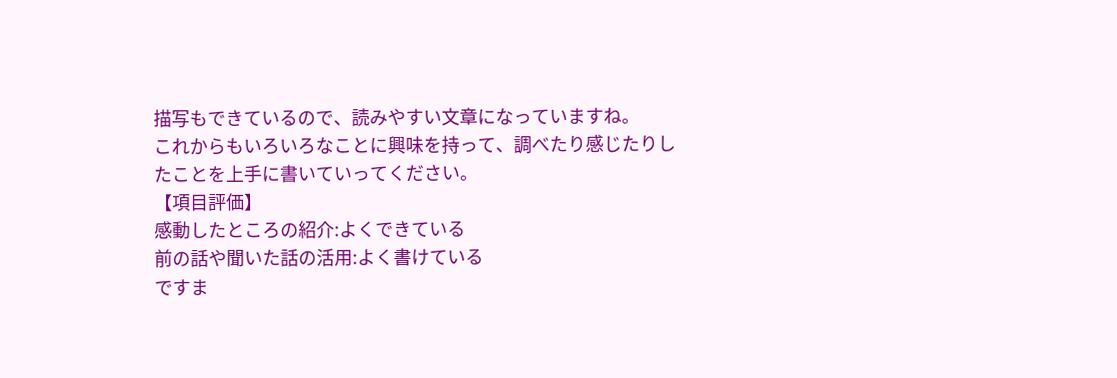描写もできているので、読みやすい文章になっていますね。
これからもいろいろなことに興味を持って、調べたり感じたりしたことを上手に書いていってください。
【項目評価】
感動したところの紹介:よくできている
前の話や聞いた話の活用:よく書けている
ですま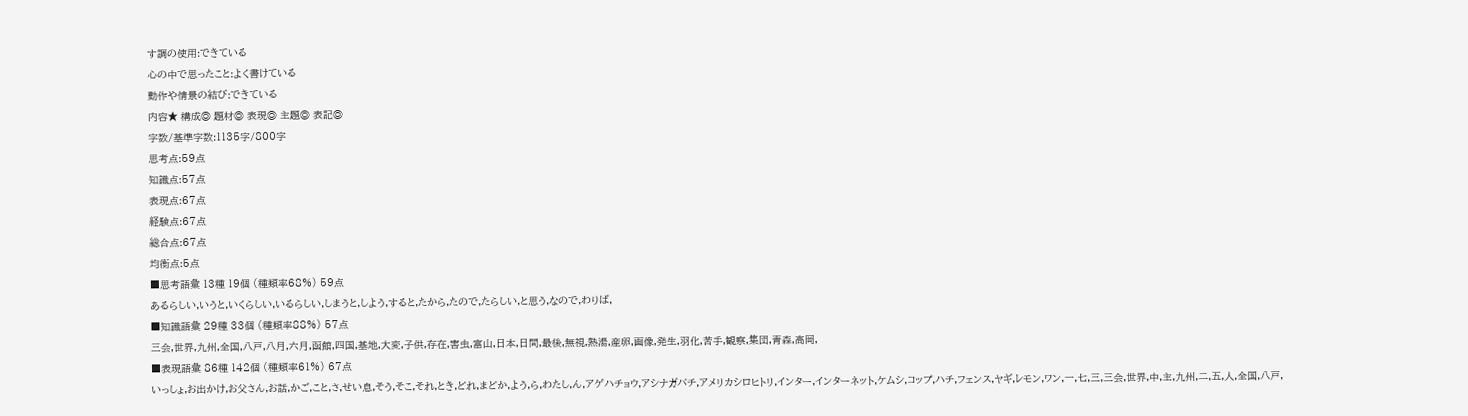す調の使用:できている
心の中で思ったこと:よく書けている
動作や情景の結び:できている
内容★ 構成◎ 題材◎ 表現◎ 主題◎ 表記◎
字数/基準字数:1135字/800字
思考点:59点
知識点:57点
表現点:67点
経験点:67点
総合点:67点
均衡点:5点
■思考語彙 13種 19個 (種類率68%) 59点
あるらしい,いうと,いくらしい,いるらしい,しまうと,しよう,すると,たから,たので,たらしい,と思う,なので,わりば,
■知識語彙 29種 33個 (種類率88%) 57点
三会,世界,九州,全国,八戸,八月,六月,函館,四国,基地,大変,子供,存在,害虫,富山,日本,日間,最後,無視,熱湯,産卵,画像,発生,羽化,苦手,観察,集団,青森,高岡,
■表現語彙 86種 142個 (種類率61%) 67点
いっしょ,お出かけ,お父さん,お話,かご,こと,さ,せい息,そう,そこ,それ,とき,どれ,まどか,よう,ら,わたし,ん,アゲハチョウ,アシナガバチ,アメリカシロヒトリ,インター,インターネット,ケムシ,コップ,ハチ,フェンス,ヤギ,レモン,ワン,一,七,三,三会,世界,中,主,九州,二,五,人,全国,八戸,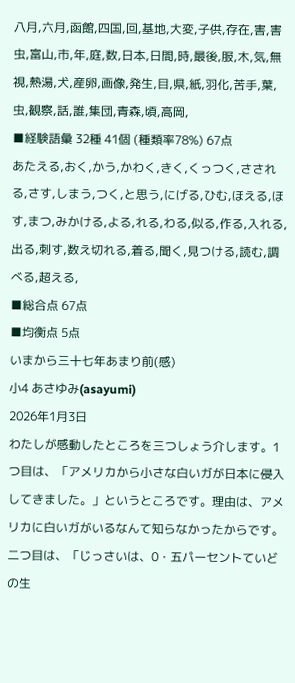八月,六月,函館,四国,回,基地,大変,子供,存在,害,害虫,富山,市,年,庭,数,日本,日間,時,最後,服,木,気,無視,熱湯,犬,産卵,画像,発生,目,県,紙,羽化,苦手,葉,虫,観察,話,誰,集団,青森,頃,高岡,
■経験語彙 32種 41個 (種類率78%) 67点
あたえる,おく,かう,かわく,きく,くっつく,さされる,さす,しまう,つく,と思う,にげる,ひむ,ほえる,ほす,まつ,みかける,よる,れる,わる,似る,作る,入れる,出る,刺す,数え切れる,着る,聞く,見つける,読む,調べる,超える,
■総合点 67点
■均衡点 5点
いまから三十七年あまり前(感)
小4 あさゆみ(asayumi)
2026年1月3日
わたしが感動したところを三つしょう介します。1つ目は、「アメリカから小さな白いガが日本に侵入してきました。」というところです。理由は、アメリカに白いガがいるなんて知らなかったからです。二つ目は、「じっさいは、0・五パーセントていどの生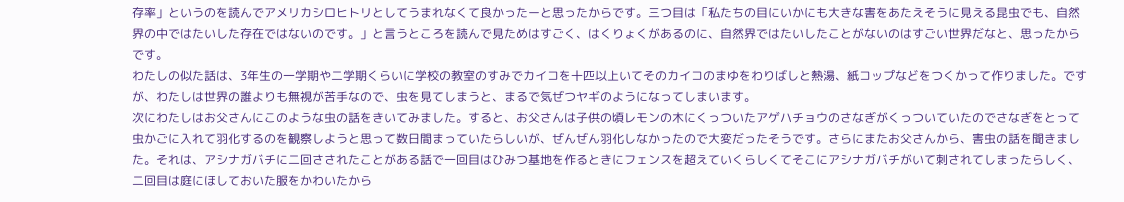存率」というのを読んでアメリカシロヒトリとしてうまれなくて良かったーと思ったからです。三つ目は「私たちの目にいかにも大きな害をあたえそうに見える昆虫でも、自然界の中ではたいした存在ではないのです。」と言うところを読んで見ためはすごく、はくりょくがあるのに、自然界ではたいしたことがないのはすごい世界だなと、思ったからです。
わたしの似た話は、3年生の一学期や二学期くらいに学校の教室のすみでカイコを十匹以上いてそのカイコのまゆをわりばしと熱湯、紙コップなどをつくかって作りました。ですが、わたしは世界の誰よりも無視が苦手なので、虫を見てしまうと、まるで気ぜつヤギのようになってしまいます。
次にわたしはお父さんにこのような虫の話をきいてみました。すると、お父さんは子供の頃レモンの木にくっついたアゲハチョウのさなぎがくっついていたのでさなぎをとって虫かごに入れて羽化するのを観察しようと思って数日間まっていたらしいが、ぜんぜん羽化しなかったので大変だったそうです。さらにまたお父さんから、害虫の話を聞きました。それは、アシナガバチに二回さされたことがある話で一回目はひみつ基地を作るときにフェンスを超えていくらしくてそこにアシナガバチがいて刺されてしまったらしく、二回目は庭にほしておいた服をかわいたから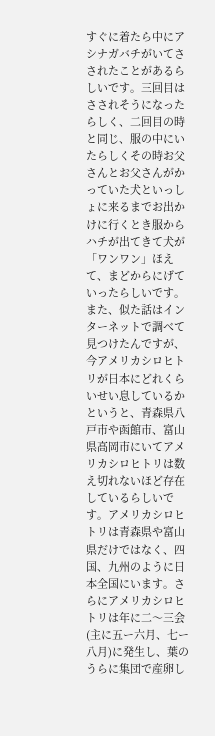すぐに着たら中にアシナガバチがいてさされたことがあるらしいです。三回目はさされそうになったらしく、二回目の時と同じ、服の中にいたらしくその時お父さんとお父さんがかっていた犬といっしょに来るまでお出かけに行くとき服からハチが出てきて犬が「ワンワン」ほえて、まどからにげていったらしいです。
また、似た話はインターネットで調べて見つけたんですが、今アメリカシロヒトリが日本にどれくらいせい息しているかというと、青森県八戸市や函館市、富山県高岡市にいてアメリカシロヒトリは数え切れないほど存在しているらしいです。アメリカシロヒトリは青森県や富山県だけではなく、四国、九州のように日本全国にいます。さらにアメリカシロヒトリは年に二〜三会(主に五ー六月、七ー八月)に発生し、葉のうらに集団で産卵し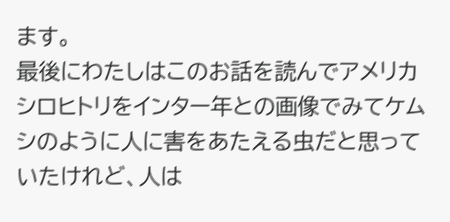ます。
最後にわたしはこのお話を読んでアメリカシロヒトリをインター年との画像でみてケムシのように人に害をあたえる虫だと思っていたけれど、人は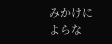みかけによらな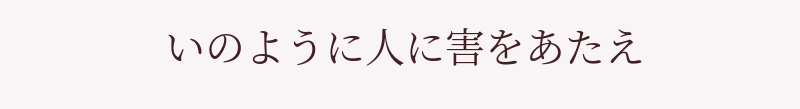いのように人に害をあたえ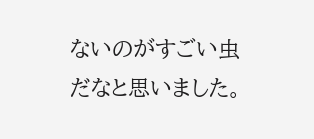ないのがすごい虫だなと思いました。